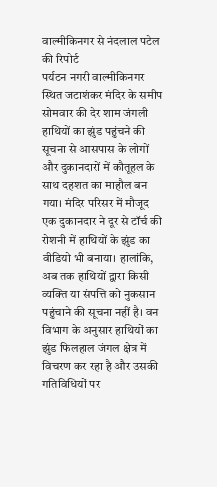वाल्मीकिनगर से नंदलाल पटेल की रिपोर्ट
पर्यटन नगरी वाल्मीकिनगर स्थित जटाशंकर मंदिर के समीप सोमवार की देर शाम जंगली हाथियों का झुंड पहुंचने की सूचना से आसपास के लोगों और दुकानदारों में कौतूहल के साथ दहशत का माहौल बन गया। मंदिर परिसर में मौजूद एक दुकानदार ने दूर से टॉर्च की रोशनी में हाथियों के झुंड का वीडियो भी बनाया। हालांकि, अब तक हाथियों द्वारा किसी व्यक्ति या संपत्ति को नुकसान पहुंचाने की सूचना नहीं है। वन विभाग के अनुसार हाथियों का झुंड फिलहाल जंगल क्षेत्र में विचरण कर रहा है और उसकी गतिविधियों पर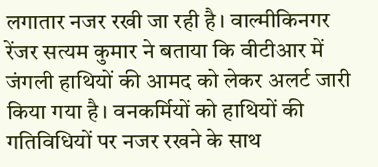लगातार नजर रखी जा रही है। वाल्मीकिनगर रेंजर सत्यम कुमार ने बताया कि वीटीआर में जंगली हाथियों की आमद को लेकर अलर्ट जारी किया गया है। वनकर्मियों को हाथियों की गतिविधियों पर नजर रखने के साथ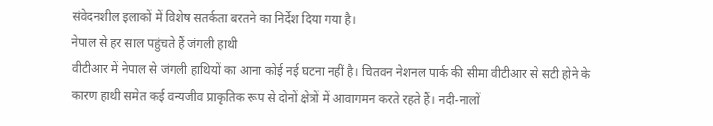संवेदनशील इलाकों में विशेष सतर्कता बरतने का निर्देश दिया गया है।
नेपाल से हर साल पहुंचते हैं जंगली हाथी
वीटीआर में नेपाल से जंगली हाथियों का आना कोई नई घटना नहीं है। चितवन नेशनल पार्क की सीमा वीटीआर से सटी होने के कारण हाथी समेत कई वन्यजीव प्राकृतिक रूप से दोनों क्षेत्रों में आवागमन करते रहते हैं। नदी-नालों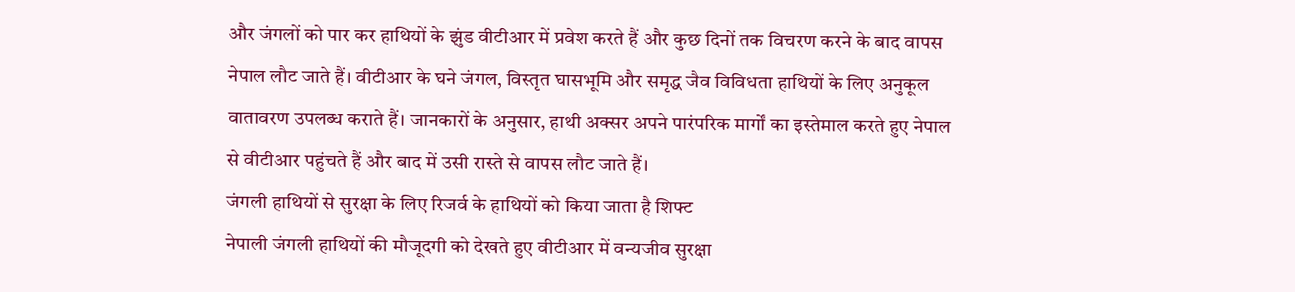और जंगलों को पार कर हाथियों के झुंड वीटीआर में प्रवेश करते हैं और कुछ दिनों तक विचरण करने के बाद वापस नेपाल लौट जाते हैं। वीटीआर के घने जंगल, विस्तृत घासभूमि और समृद्ध जैव विविधता हाथियों के लिए अनुकूल वातावरण उपलब्ध कराते हैं। जानकारों के अनुसार, हाथी अक्सर अपने पारंपरिक मार्गों का इस्तेमाल करते हुए नेपाल से वीटीआर पहुंचते हैं और बाद में उसी रास्ते से वापस लौट जाते हैं।
जंगली हाथियों से सुरक्षा के लिए रिजर्व के हाथियों को किया जाता है शिफ्ट
नेपाली जंगली हाथियों की मौजूदगी को देखते हुए वीटीआर में वन्यजीव सुरक्षा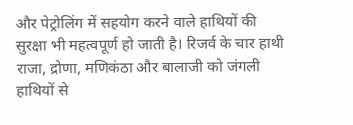और पेट्रोलिंग में सहयोग करने वाले हाथियों की सुरक्षा भी महत्वपूर्ण हो जाती है। रिजर्व के चार हाथी राजा, द्रोणा, मणिकंठा और बालाजी को जंगली हाथियों से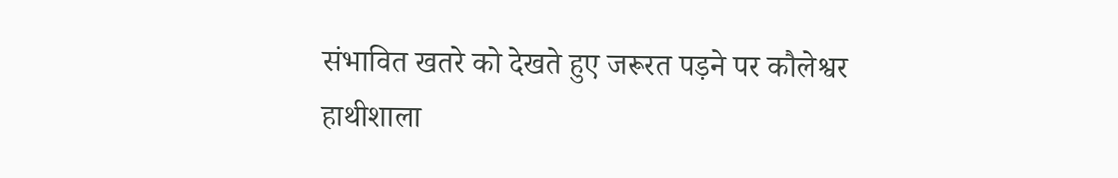संभावित खतरे को देखते हुए जरूरत पड़ने पर कौलेश्वर हाथीशाला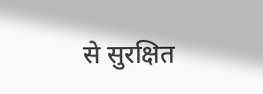से सुरक्षित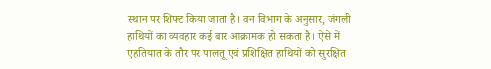स्थान पर शिफ्ट किया जाता है। वन विभाग के अनुसार, जंगली हाथियों का व्यवहार कई बार आक्रामक हो सकता है। ऐसे में एहतियात के तौर पर पालतू एवं प्रशिक्षित हाथियों को सुरक्षित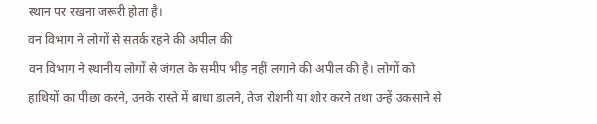स्थान पर रखना जरूरी होता है।
वन विभाग ने लोगों से सतर्क रहने की अपील की
वन विभाग ने स्थानीय लोगों से जंगल के समीप भीड़ नहीं लगाने की अपील की है। लोगों को हाथियों का पीछा करने, उनके रास्ते में बाधा डालने, तेज रोशनी या शोर करने तथा उन्हें उकसाने से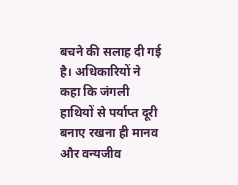बचने की सलाह दी गई है। अधिकारियों ने कहा कि जंगली हाथियों से पर्याप्त दूरी बनाए रखना ही मानव और वन्यजीव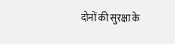दोनों की सुरक्षा के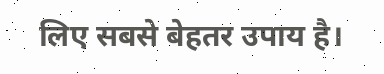लिए सबसे बेहतर उपाय है।